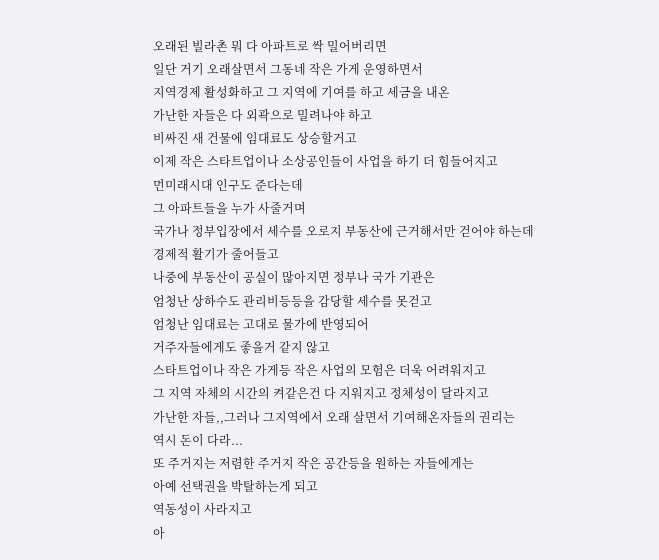오래된 빌라촌 뭐 다 아파트로 싹 밀어버리면
일단 거기 오래살면서 그동네 작은 가게 운영하면서
지역경제 활성화하고 그 지역에 기여를 하고 세금을 내온
가난한 자들은 다 외곽으로 밀려나야 하고
비싸진 새 건물에 임대료도 상승할거고
이제 작은 스타트업이나 소상공인들이 사업을 하기 더 힘들어지고
먼미래시대 인구도 준다는데
그 아파트들을 누가 사줄거며
국가나 정부입장에서 세수를 오로지 부동산에 근거해서만 걷어야 하는데
경제적 활기가 줄어들고
나중에 부동산이 공실이 많아지면 정부나 국가 기관은
엄청난 상하수도 관리비등등을 감당할 세수를 못걷고
엄청난 임대료는 고대로 물가에 반영되어
거주자들에게도 좋을거 같지 않고
스타트업이나 작은 가게등 작은 사업의 모험은 더욱 어려워지고
그 지역 자체의 시간의 켜같은건 다 지워지고 정체성이 달라지고
가난한 자들,,그러나 그지역에서 오래 살면서 기여해온자들의 권리는
역시 돈이 다라...
또 주거지는 저렴한 주거지 작은 공간등을 원하는 자들에게는
아예 선택권을 박탈하는게 되고
역동성이 사라지고
아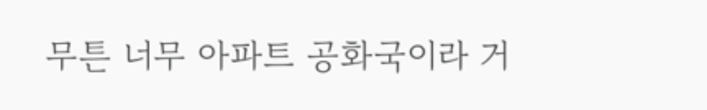무튼 너무 아파트 공화국이라 거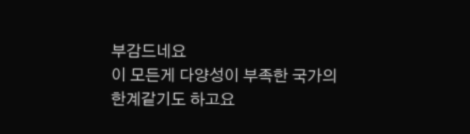부감드네요
이 모든게 다양성이 부족한 국가의 한계같기도 하고요